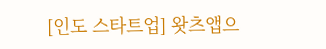[인도 스타트업] 왓츠앱으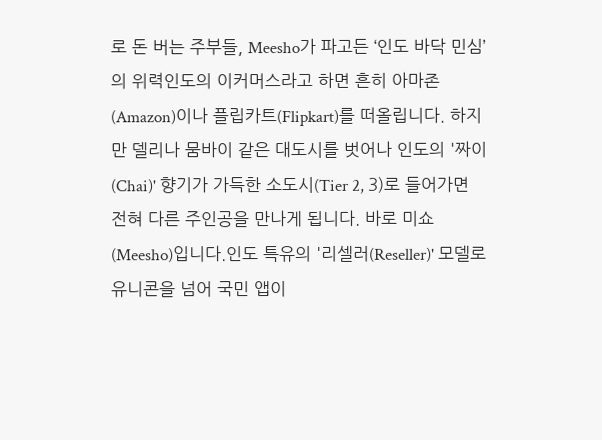로 돈 버는 주부들, Meesho가 파고든 ‘인도 바닥 민심’의 위력인도의 이커머스라고 하면 흔히 아마존(Amazon)이나 플립카트(Flipkart)를 떠올립니다. 하지만 델리나 뭄바이 같은 대도시를 벗어나 인도의 '짜이(Chai)' 향기가 가득한 소도시(Tier 2, 3)로 들어가면 전혀 다른 주인공을 만나게 됩니다. 바로 미쇼(Meesho)입니다.인도 특유의 '리셀러(Reseller)' 모델로 유니콘을 넘어 국민 앱이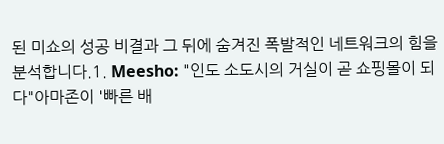된 미쇼의 성공 비결과 그 뒤에 숨겨진 폭발적인 네트워크의 힘을 분석합니다.1. Meesho: "인도 소도시의 거실이 곧 쇼핑몰이 되다"아마존이 '빠른 배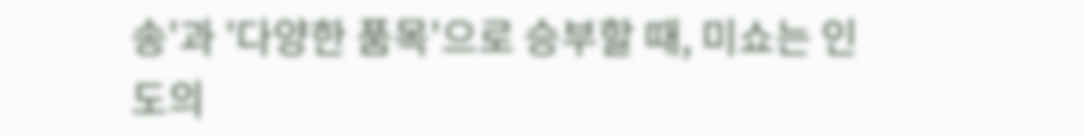송'과 '다양한 품목'으로 승부할 때, 미쇼는 인도의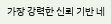가장 강력한 신뢰 기반 네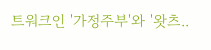트워크인 '가정주부'와 '왓츠..